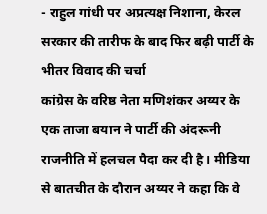- राहुल गांधी पर अप्रत्यक्ष निशाना, केरल सरकार की तारीफ के बाद फिर बढ़ी पार्टी के भीतर विवाद की चर्चा
कांग्रेस के वरिष्ठ नेता मणिशंकर अय्यर के एक ताजा बयान ने पार्टी की अंदरूनी राजनीति में हलचल पैदा कर दी है। मीडिया से बातचीत के दौरान अय्यर ने कहा कि वे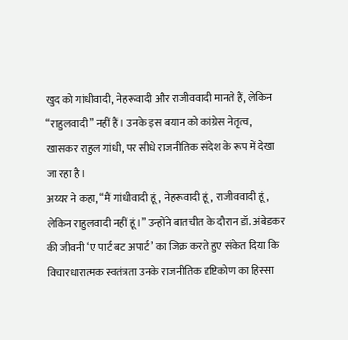खुद को गांधीवादी, नेहरूवादी और राजीववादी मानते हैं, लेकिन “राहुलवादी” नहीं हैं। उनके इस बयान को कांग्रेस नेतृत्व, खासकर राहुल गांधी, पर सीधे राजनीतिक संदेश के रूप में देखा जा रहा है।
अय्यर ने कहा, “मैं गांधीवादी हूं, नेहरूवादी हूं, राजीववादी हूं, लेकिन राहुलवादी नहीं हूं।” उन्होंने बातचीत के दौरान डॉ. अंबेडकर की जीवनी ‘ए पार्ट बट अपार्ट’ का जिक्र करते हुए संकेत दिया कि विचारधारात्मक स्वतंत्रता उनके राजनीतिक दृष्टिकोण का हिस्सा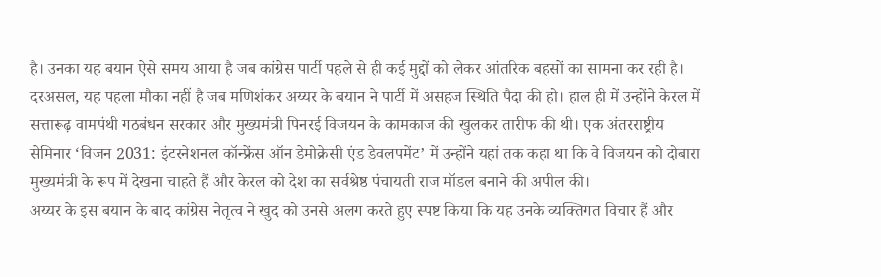है। उनका यह बयान ऐसे समय आया है जब कांग्रेस पार्टी पहले से ही कई मुद्दों को लेकर आंतरिक बहसों का सामना कर रही है।
दरअसल, यह पहला मौका नहीं है जब मणिशंकर अय्यर के बयान ने पार्टी में असहज स्थिति पैदा की हो। हाल ही में उन्होंने केरल में सत्तारूढ़ वामपंथी गठबंधन सरकार और मुख्यमंत्री पिनरई विजयन के कामकाज की खुलकर तारीफ की थी। एक अंतरराष्ट्रीय सेमिनार ‘विजन 2031: इंटरनेशनल कॉन्फ्रेंस ऑन डेमोक्रेसी एंड डेवलपमेंट’ में उन्होंने यहां तक कहा था कि वे विजयन को दोबारा मुख्यमंत्री के रूप में देखना चाहते हैं और केरल को देश का सर्वश्रेष्ठ पंचायती राज मॉडल बनाने की अपील की।
अय्यर के इस बयान के बाद कांग्रेस नेतृत्व ने खुद को उनसे अलग करते हुए स्पष्ट किया कि यह उनके व्यक्तिगत विचार हैं और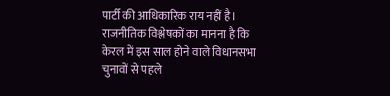पार्टी की आधिकारिक राय नहीं है। राजनीतिक विश्लेषकों का मानना है कि केरल में इस साल होने वाले विधानसभा चुनावों से पहले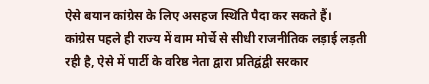ऐसे बयान कांग्रेस के लिए असहज स्थिति पैदा कर सकते हैं।
कांग्रेस पहले ही राज्य में वाम मोर्चे से सीधी राजनीतिक लड़ाई लड़ती रही है, ऐसे में पार्टी के वरिष्ठ नेता द्वारा प्रतिद्वंद्वी सरकार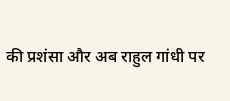की प्रशंसा और अब राहुल गांधी पर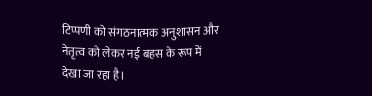टिप्पणी को संगठनात्मक अनुशासन और नेतृत्व को लेकर नई बहस के रूप में देखा जा रहा है।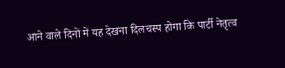आने वाले दिनों में यह देखना दिलचस्प होगा कि पार्टी नेतृत्व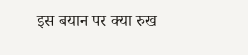इस बयान पर क्या रुख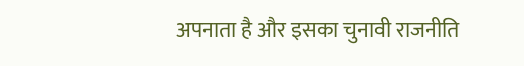अपनाता है और इसका चुनावी राजनीति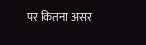पर कितना असर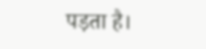पड़ता है।